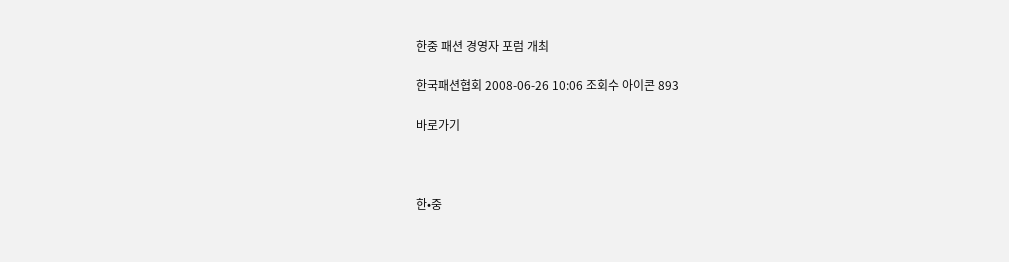한중 패션 경영자 포럼 개최

한국패션협회 2008-06-26 10:06 조회수 아이콘 893

바로가기



한•중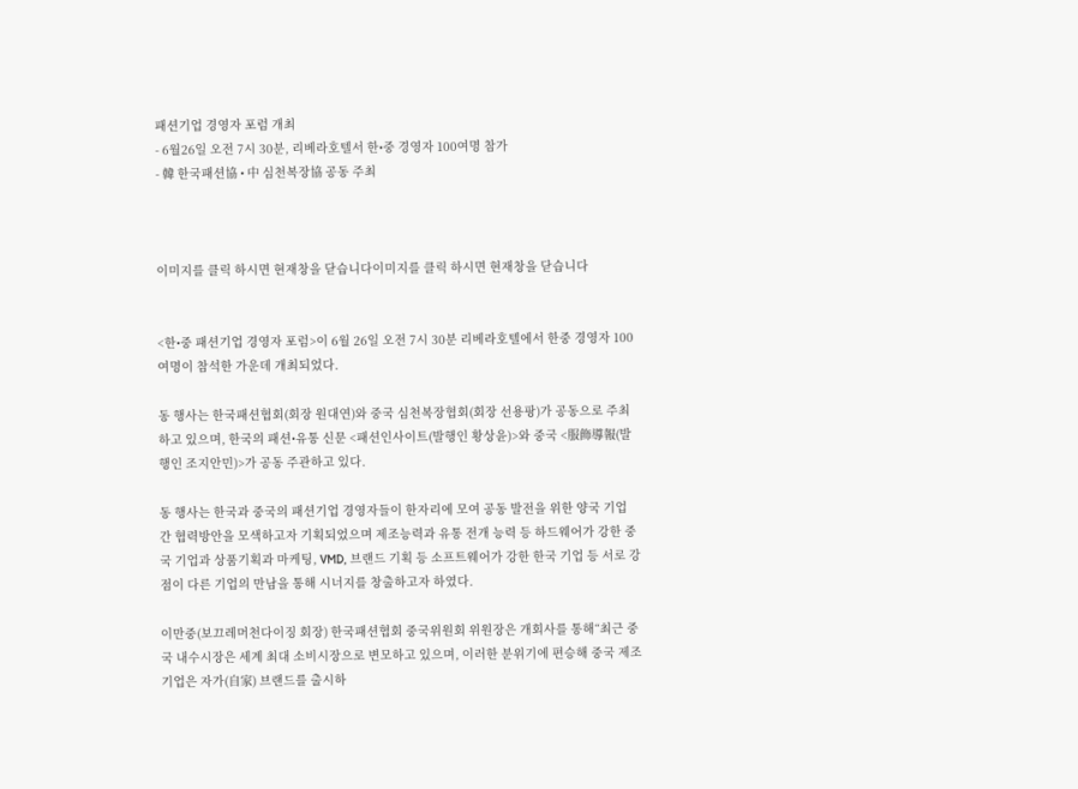패션기업 경영자 포럼 개최
- 6월26일 오전 7시 30분, 리베라호텔서 한•중 경영자 100여명 참가
- 韓 한국패션協 • 中 심천복장協 공동 주최



이미지를 클릭 하시면 현재창을 닫습니다이미지를 클릭 하시면 현재창을 닫습니다


<한•중 패션기업 경영자 포럼>이 6월 26일 오전 7시 30분 리베라호텔에서 한중 경영자 100여명이 참석한 가운데 개최되었다.

동 행사는 한국패션협회(회장 원대연)와 중국 심천복장협회(회장 선용팡)가 공동으로 주최하고 있으며, 한국의 패션•유통 신문 <패션인사이트(발행인 황상윤)>와 중국 <服飾導報(발행인 조지안민)>가 공동 주관하고 있다.

동 행사는 한국과 중국의 패션기업 경영자들이 한자리에 모여 공동 발전을 위한 양국 기업 간 협력방안을 모색하고자 기획되었으며 제조능력과 유통 전개 능력 등 하드웨어가 강한 중국 기업과 상품기획과 마케팅, VMD, 브랜드 기획 등 소프트웨어가 강한 한국 기업 등 서로 강점이 다른 기업의 만남을 통해 시너지를 창출하고자 하였다.

이만중(보끄레머천다이징 회장) 한국패션협회 중국위원회 위원장은 개회사를 통해“최근 중국 내수시장은 세계 최대 소비시장으로 변모하고 있으며, 이러한 분위기에 편승해 중국 제조기업은 자가(自家) 브랜드를 출시하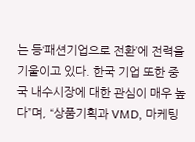는 등‘패션기업으로 전환’에 전력을 기울이고 있다. 한국 기업 또한 중국 내수시장에 대한 관심이 매우 높다”며, “상품기획과 VMD, 마케팅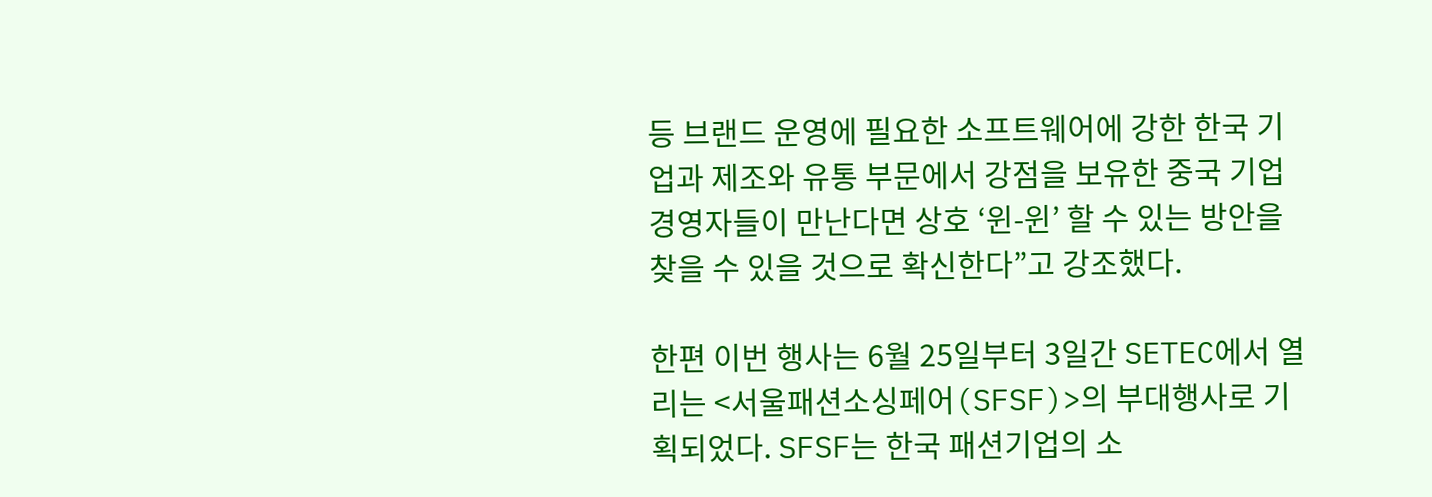등 브랜드 운영에 필요한 소프트웨어에 강한 한국 기업과 제조와 유통 부문에서 강점을 보유한 중국 기업 경영자들이 만난다면 상호 ‘윈-윈’ 할 수 있는 방안을 찾을 수 있을 것으로 확신한다”고 강조했다.

한편 이번 행사는 6월 25일부터 3일간 SETEC에서 열리는 <서울패션소싱페어(SFSF)>의 부대행사로 기획되었다. SFSF는 한국 패션기업의 소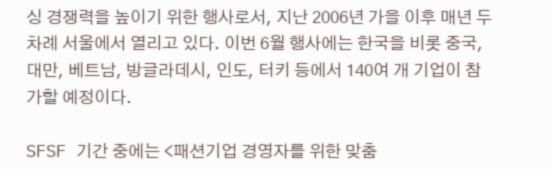싱 경쟁력을 높이기 위한 행사로서, 지난 2006년 가을 이후 매년 두 차례 서울에서 열리고 있다. 이번 6월 행사에는 한국을 비롯 중국, 대만, 베트남, 방글라데시, 인도, 터키 등에서 140여 개 기업이 참가할 예정이다.

SFSF 기간 중에는 <패션기업 경영자를 위한 맞춤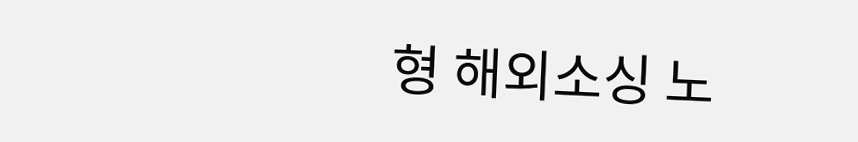형 해외소싱 노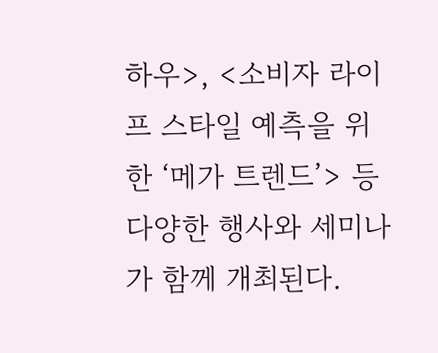하우>, <소비자 라이프 스타일 예측을 위한 ‘메가 트렌드’> 등 다양한 행사와 세미나가 함께 개최된다.